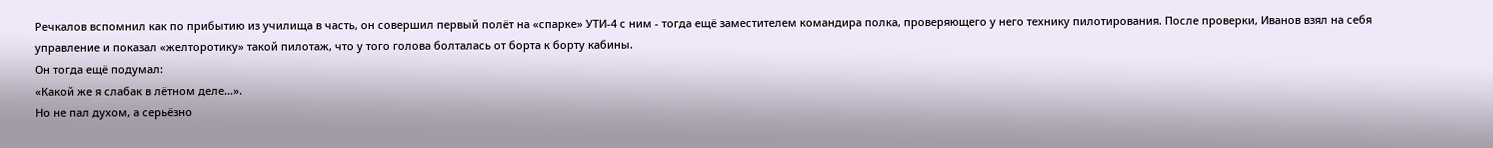Речкалов вспомнил как по прибытию из училища в часть, он совершил первый полёт на «спарке» УТИ-4 с ним - тогда ещё заместителем командира полка, проверяющего у него технику пилотирования. После проверки, Иванов взял на себя управление и показал «желторотику» такой пилотаж, что у того голова болталась от борта к борту кабины.
Он тогда ещё подумал:
«Какой же я слабак в лётном деле…».
Но не пал духом, а серьёзно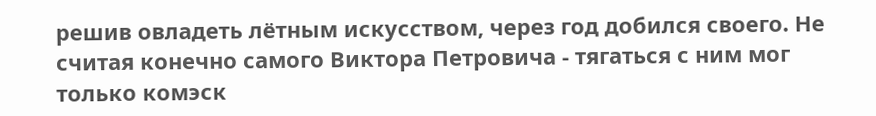решив овладеть лётным искусством, через год добился своего. Не считая конечно самого Виктора Петровича - тягаться с ним мог только комэск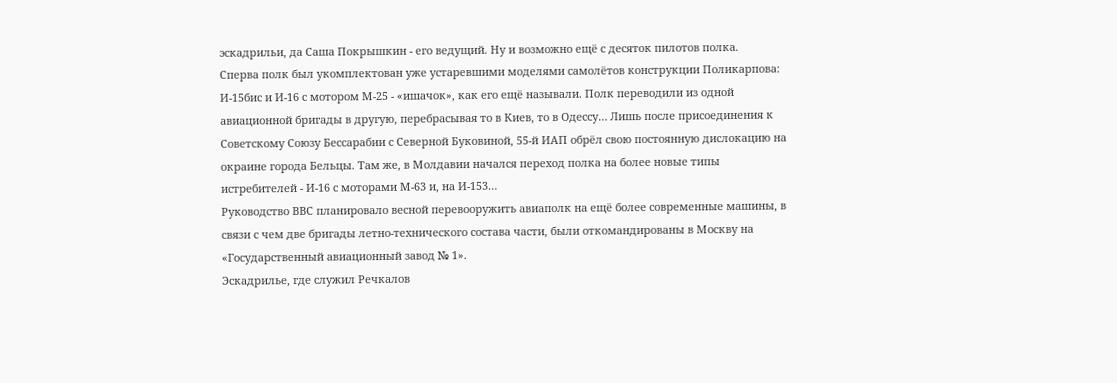эскадрильи, да Саша Покрышкин - его ведущий. Ну и возможно ещё с десяток пилотов полка.
Сперва полк был укомплектован уже устаревшими моделями самолётов конструкции Поликарпова: И-15бис и И-16 с мотором М-25 - «ишачок», как его ещё называли. Полк переводили из одной авиационной бригады в другую, перебрасывая то в Киев, то в Одессу… Лишь после присоединения к Советскому Союзу Бессарабии с Северной Буковиной, 55-й ИАП обрёл свою постоянную дислокацию на окраине города Бельцы. Там же, в Молдавии начался переход полка на более новые типы истребителей - И-16 с моторами М-63 и, на И-153…
Руководство ВВС планировало весной перевооружить авиаполк на ещё более современные машины, в связи с чем две бригады летно-технического состава части, были откомандированы в Москву на «Государственный авиационный завод № 1».
Эскадрилье, где служил Речкалов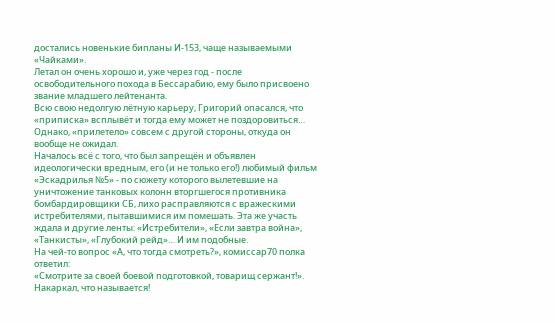достались новенькие бипланы И-153, чаще называемыми «Чайками».
Летал он очень хорошо и, уже через год - после освободительного похода в Бессарабию, ему было присвоено звание младшего лейтенанта.
Всю свою недолгую лётную карьеру, Григорий опасался, что «приписка» всплывёт и тогда ему может не поздоровиться… Однако, «прилетело» совсем с другой стороны, откуда он вообще не ожидал.
Началось всё с того, что был запрещён и объявлен идеологически вредным, его (и не только его!) любимый фильм «Эскадрилья №5» - по сюжету которого вылетевшие на уничтожение танковых колонн вторгшегося противника бомбардировщики СБ, лихо расправляются с вражескими истребителями, пытавшимися им помешать. Эта же участь ждала и другие ленты: «Истребители», «Если завтра война», «Танкисты», «Глубокий рейд»… И им подобные.
На чей-то вопрос «А, что тогда смотреть?», комиссар70 полка ответил:
«Смотрите за своей боевой подготовкой, товарищ сержант!».
Накаркал, что называется!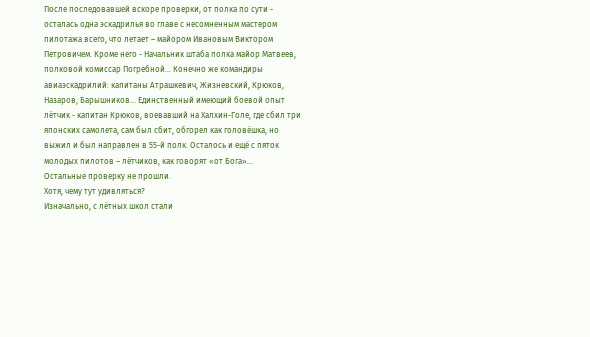После последовавшей вскоре проверки, от полка по сути - осталась одна эскадрилья во главе с несомненным мастером пилотажа всего, что летает – майором Ивановым Виктором Петровичем. Кроме него - Начальник штаба полка майор Матвеев, полковой комиссар Погребной… Конечно же командиры авиаэскадрилий: капитаны Атрашкевич, Жизневский, Крюков, Назаров, Барышников… Единственный имеющий боевой опыт лётчик - капитан Крюков, воевавший на Халхин-Голе, где сбил три японских самолета, сам был сбит, обгорел как головёшка, но выжил и был направлен в 55-й полк. Осталось и ещё с пяток молодых пилотов – лётчиков, как говорят «от Бога»…
Остальные проверку не прошли.
Хотя, чему тут удивляться?
Изначально, с лётных школ стали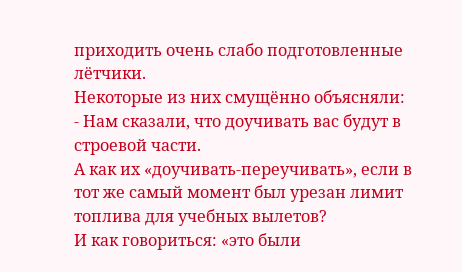приходить очень слабо подготовленные лётчики.
Некоторые из них смущённо объясняли:
- Нам сказали, что доучивать вас будут в строевой части.
А как их «доучивать-переучивать», если в тот же самый момент был урезан лимит топлива для учебных вылетов?
И как говориться: «это были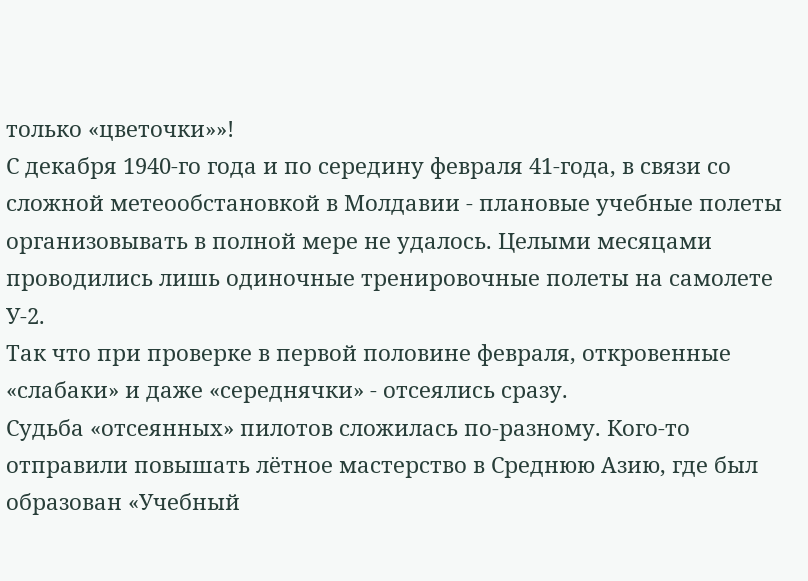только «цветочки»»!
С декабря 1940-го года и по середину февраля 41-года, в связи со сложной метеообстановкой в Молдавии - плановые учебные полеты организовывать в полной мере не удалось. Целыми месяцами проводились лишь одиночные тренировочные полеты на самолете У-2.
Так что при проверке в первой половине февраля, откровенные «слабаки» и даже «середнячки» - отсеялись сразу.
Судьба «отсеянных» пилотов сложилась по-разному. Кого-то отправили повышать лётное мастерство в Среднюю Азию, где был образован «Учебный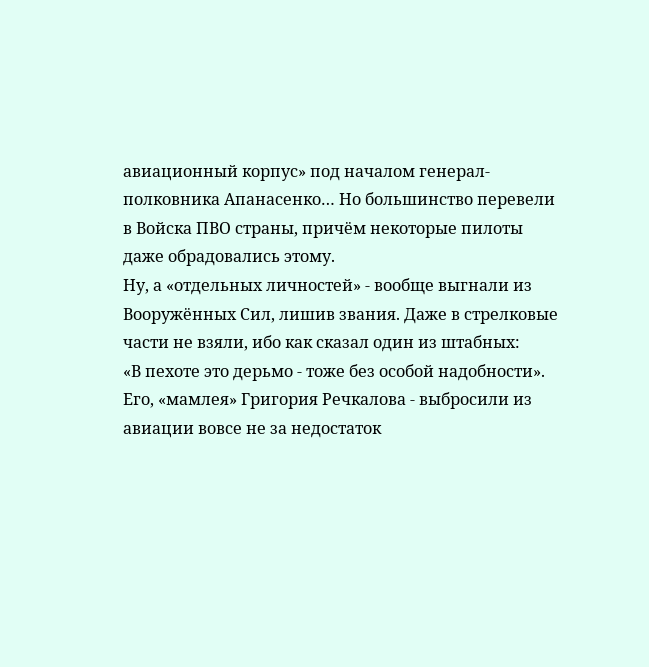авиационный корпус» под началом генерал-полковника Апанасенко… Но большинство перевели в Войска ПВО страны, причём некоторые пилоты даже обрадовались этому.
Ну, а «отдельных личностей» - вообще выгнали из Вооружённых Сил, лишив звания. Даже в стрелковые части не взяли, ибо как сказал один из штабных:
«В пехоте это дерьмо - тоже без особой надобности».
Его, «мамлея» Григория Речкалова - выбросили из авиации вовсе не за недостаток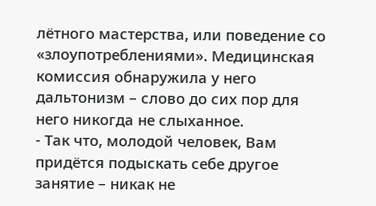лётного мастерства, или поведение со «злоупотреблениями». Медицинская комиссия обнаружила у него дальтонизм – слово до сих пор для него никогда не слыханное.
- Так что, молодой человек, Вам придётся подыскать себе другое занятие – никак не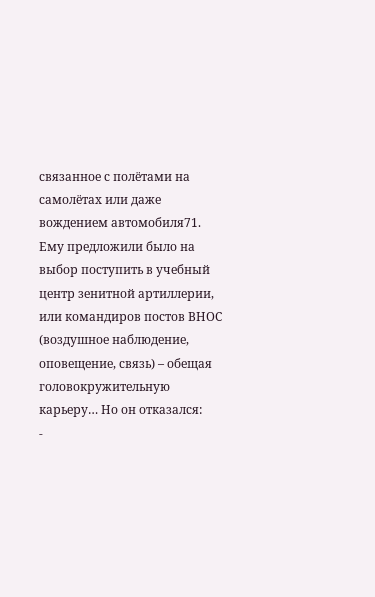связанное с полётами на самолётах или даже вождением автомобиля71.
Ему предложили было на выбор поступить в учебный центр зенитной артиллерии, или командиров постов ВНОС (воздушное наблюдение, оповещение, связь) – обещая головокружительную карьеру… Но он отказался:
-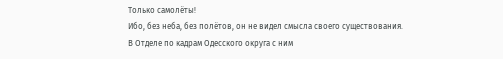Только самолёты!
Ибо, без неба, без полётов, он не видел смысла своего существования.
В Отделе по кадрам Одесского округа с ним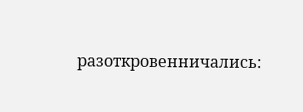разоткровенничались: